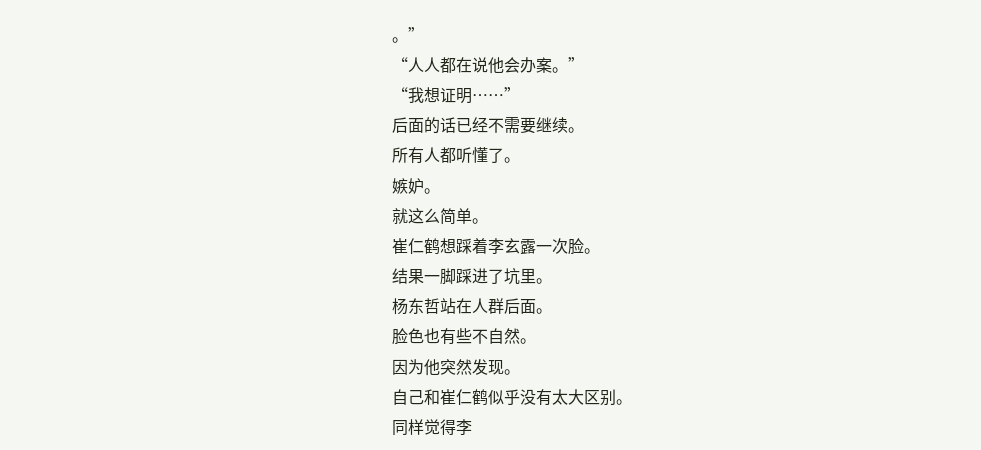。”
“人人都在说他会办案。”
“我想证明……”
后面的话已经不需要继续。
所有人都听懂了。
嫉妒。
就这么简单。
崔仁鹤想踩着李玄露一次脸。
结果一脚踩进了坑里。
杨东哲站在人群后面。
脸色也有些不自然。
因为他突然发现。
自己和崔仁鹤似乎没有太大区别。
同样觉得李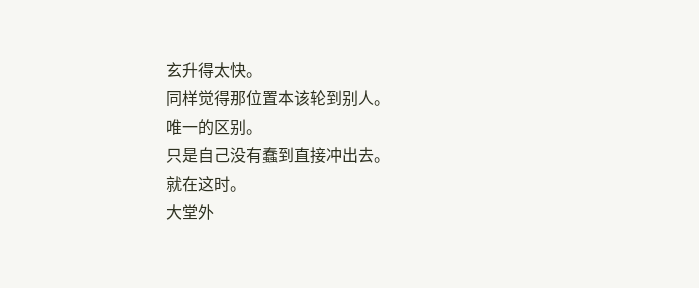玄升得太快。
同样觉得那位置本该轮到别人。
唯一的区别。
只是自己没有蠢到直接冲出去。
就在这时。
大堂外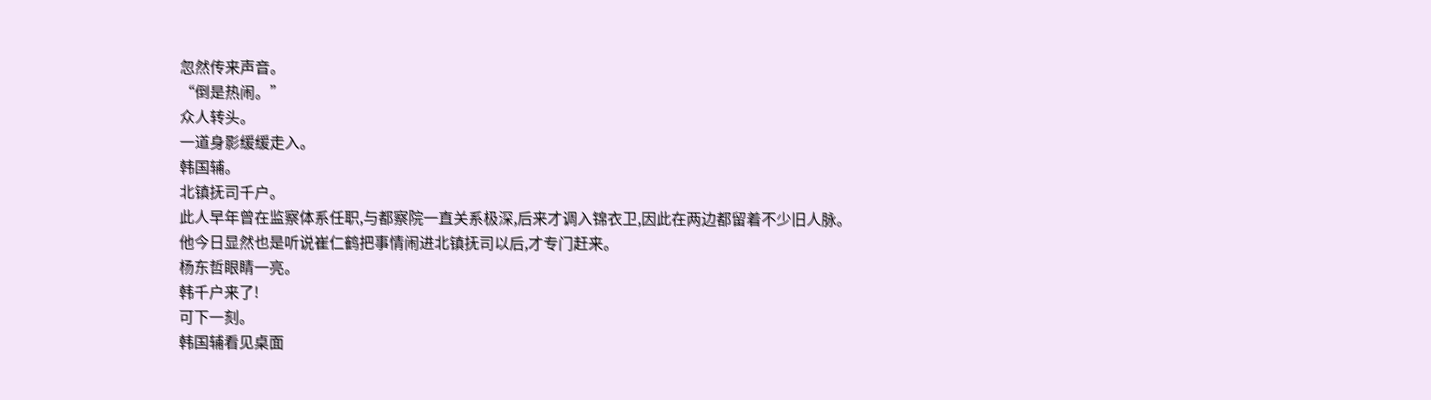忽然传来声音。
“倒是热闹。”
众人转头。
一道身影缓缓走入。
韩国辅。
北镇抚司千户。
此人早年曾在监察体系任职,与都察院一直关系极深,后来才调入锦衣卫,因此在两边都留着不少旧人脉。
他今日显然也是听说崔仁鹤把事情闹进北镇抚司以后,才专门赶来。
杨东哲眼睛一亮。
韩千户来了!
可下一刻。
韩国辅看见桌面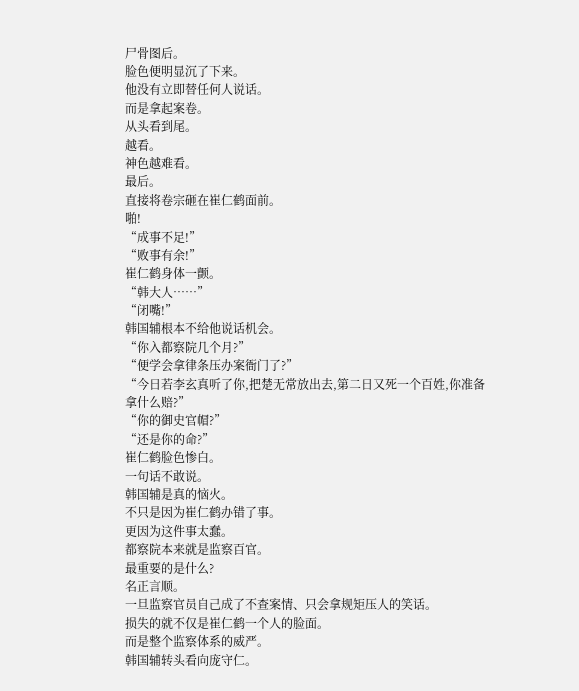尸骨图后。
脸色便明显沉了下来。
他没有立即替任何人说话。
而是拿起案卷。
从头看到尾。
越看。
神色越难看。
最后。
直接将卷宗砸在崔仁鹤面前。
啪!
“成事不足!”
“败事有余!”
崔仁鹤身体一颤。
“韩大人……”
“闭嘴!”
韩国辅根本不给他说话机会。
“你入都察院几个月?”
“便学会拿律条压办案衙门了?”
“今日若李玄真听了你,把楚无常放出去,第二日又死一个百姓,你准备拿什么赔?”
“你的御史官帽?”
“还是你的命?”
崔仁鹤脸色惨白。
一句话不敢说。
韩国辅是真的恼火。
不只是因为崔仁鹤办错了事。
更因为这件事太蠢。
都察院本来就是监察百官。
最重要的是什么?
名正言顺。
一旦监察官员自己成了不查案情、只会拿规矩压人的笑话。
损失的就不仅是崔仁鹤一个人的脸面。
而是整个监察体系的威严。
韩国辅转头看向庞守仁。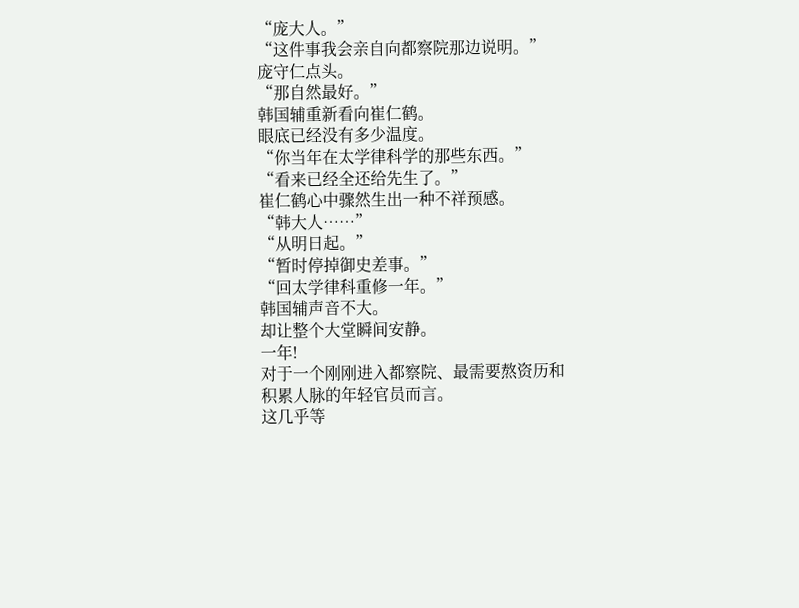“庞大人。”
“这件事我会亲自向都察院那边说明。”
庞守仁点头。
“那自然最好。”
韩国辅重新看向崔仁鹤。
眼底已经没有多少温度。
“你当年在太学律科学的那些东西。”
“看来已经全还给先生了。”
崔仁鹤心中骤然生出一种不祥预感。
“韩大人……”
“从明日起。”
“暂时停掉御史差事。”
“回太学律科重修一年。”
韩国辅声音不大。
却让整个大堂瞬间安静。
一年!
对于一个刚刚进入都察院、最需要熬资历和积累人脉的年轻官员而言。
这几乎等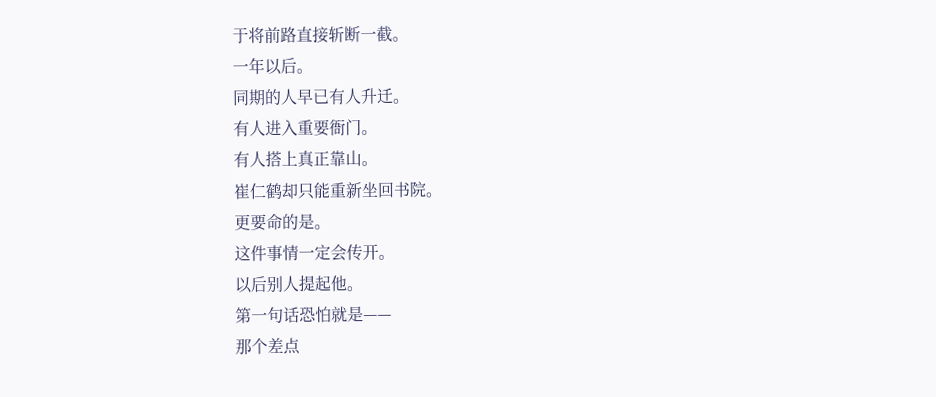于将前路直接斩断一截。
一年以后。
同期的人早已有人升迁。
有人进入重要衙门。
有人搭上真正靠山。
崔仁鹤却只能重新坐回书院。
更要命的是。
这件事情一定会传开。
以后别人提起他。
第一句话恐怕就是——
那个差点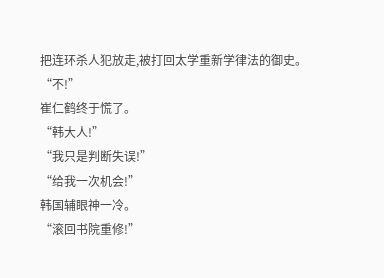把连环杀人犯放走,被打回太学重新学律法的御史。
“不!”
崔仁鹤终于慌了。
“韩大人!”
“我只是判断失误!”
“给我一次机会!”
韩国辅眼神一冷。
“滚回书院重修!”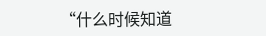“什么时候知道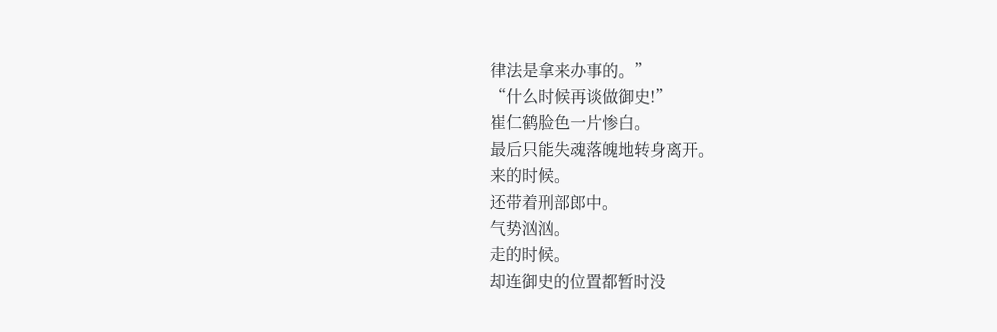律法是拿来办事的。”
“什么时候再谈做御史!”
崔仁鹤脸色一片惨白。
最后只能失魂落魄地转身离开。
来的时候。
还带着刑部郎中。
气势汹汹。
走的时候。
却连御史的位置都暂时没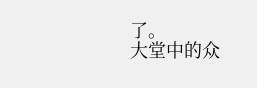了。
大堂中的众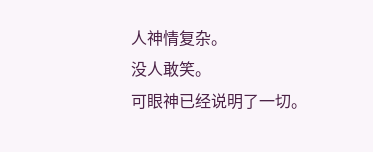人神情复杂。
没人敢笑。
可眼神已经说明了一切。